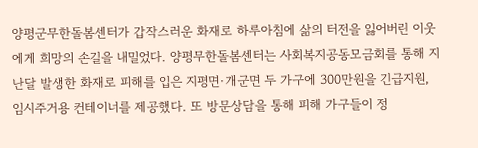양평군무한돌봄센터가 갑작스러운 화재로 하루아침에 삶의 터전을 잃어버린 이웃에게 희망의 손길을 내밀었다. 양평무한돌봄센터는 사회복지공동모금회를 통해 지난달 발생한 화재로 피해를 입은 지평면·개군면 두 가구에 300만원을 긴급지원, 임시주거용 컨테이너를 제공했다. 또 방문상담을 통해 피해 가구들이 정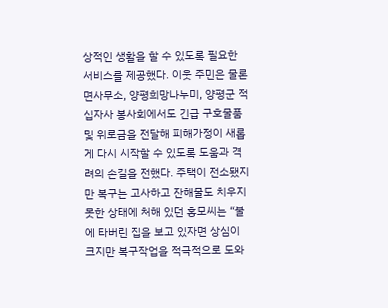상적인 생활을 할 수 있도록 필요한 서비스를 제공했다. 이웃 주민은 물론 면사무소, 양평희망나누미, 양평군 적십자사 봉사회에서도 긴급 구호물품 및 위로금을 전달해 피해가정이 새롭게 다시 시작할 수 있도록 도움과 격려의 손길을 전했다. 주택이 전소됐지만 복구는 고사하고 잔해물도 치우지 못한 상태에 처해 있던 홍모씨는 “불에 타버린 집을 보고 있자면 상심이 크지만 복구작업을 적극적으로 도와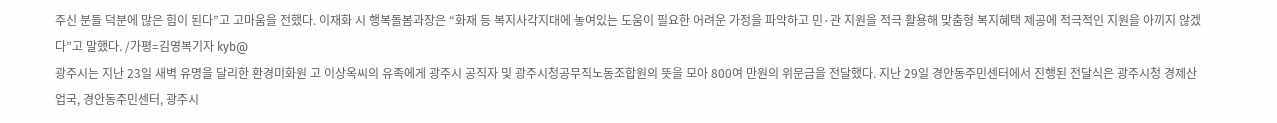주신 분들 덕분에 많은 힘이 된다”고 고마움을 전했다. 이재화 시 행복돌봄과장은 “화재 등 복지사각지대에 놓여있는 도움이 필요한 어려운 가정을 파악하고 민·관 지원을 적극 활용해 맞춤형 복지혜택 제공에 적극적인 지원을 아끼지 않겠다”고 말했다. /가평=김영복기자 kyb@
광주시는 지난 23일 새벽 유명을 달리한 환경미화원 고 이상옥씨의 유족에게 광주시 공직자 및 광주시청공무직노동조합원의 뜻을 모아 800여 만원의 위문금을 전달했다. 지난 29일 경안동주민센터에서 진행된 전달식은 광주시청 경제산업국, 경안동주민센터, 광주시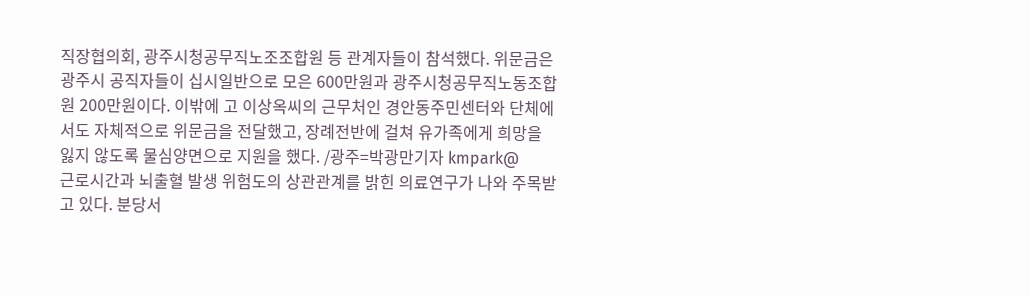직장협의회, 광주시청공무직노조조합원 등 관계자들이 참석했다. 위문금은 광주시 공직자들이 십시일반으로 모은 600만원과 광주시청공무직노동조합원 200만원이다. 이밖에 고 이상옥씨의 근무처인 경안동주민센터와 단체에서도 자체적으로 위문금을 전달했고, 장례전반에 걸쳐 유가족에게 희망을 잃지 않도록 물심양면으로 지원을 했다. /광주=박광만기자 kmpark@
근로시간과 뇌출혈 발생 위험도의 상관관계를 밝힌 의료연구가 나와 주목받고 있다. 분당서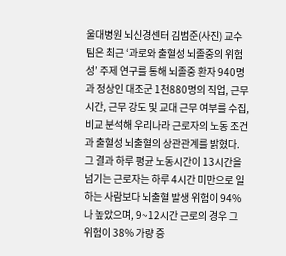울대병원 뇌신경센터 김범준(사진) 교수팀은 최근 ‘과로와 출혈성 뇌졸중의 위험성’ 주제 연구를 통해 뇌졸중 환자 940명과 정상인 대조군 1천880명의 직업, 근무시간, 근무 강도 및 교대 근무 여부를 수집, 비교 분석해 우리나라 근로자의 노동 조건과 출혈성 뇌출혈의 상관관계를 밝혔다. 그 결과 하루 평균 노동시간이 13시간을 넘기는 근로자는 하루 4시간 미만으로 일하는 사람보다 뇌출혈 발생 위험이 94%나 높았으며, 9~12시간 근로의 경우 그 위험이 38% 가량 증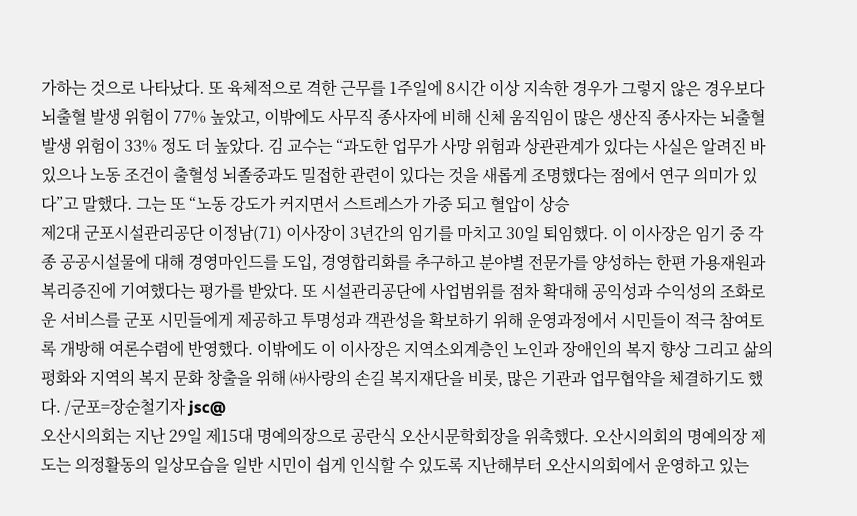가하는 것으로 나타났다. 또 육체적으로 격한 근무를 1주일에 8시간 이상 지속한 경우가 그렇지 않은 경우보다 뇌출혈 발생 위험이 77% 높았고, 이밖에도 사무직 종사자에 비해 신체 움직임이 많은 생산직 종사자는 뇌출혈 발생 위험이 33% 정도 더 높았다. 김 교수는 “과도한 업무가 사망 위험과 상관관계가 있다는 사실은 알려진 바 있으나 노동 조건이 출혈성 뇌졸중과도 밀접한 관련이 있다는 것을 새롭게 조명했다는 점에서 연구 의미가 있다”고 말했다. 그는 또 “노동 강도가 커지면서 스트레스가 가중 되고 혈압이 상승
제2대 군포시설관리공단 이정남(71) 이사장이 3년간의 임기를 마치고 30일 퇴임했다. 이 이사장은 임기 중 각종 공공시설물에 대해 경영마인드를 도입, 경영합리화를 추구하고 분야별 전문가를 양성하는 한편 가용재원과 복리증진에 기여했다는 평가를 받았다. 또 시설관리공단에 사업범위를 점차 확대해 공익성과 수익성의 조화로운 서비스를 군포 시민들에게 제공하고 투명성과 객관성을 확보하기 위해 운영과정에서 시민들이 적극 참여토록 개방해 여론수렴에 반영했다. 이밖에도 이 이사장은 지역소외계층인 노인과 장애인의 복지 향상 그리고 삶의 평화와 지역의 복지 문화 창출을 위해 ㈔사랑의 손길 복지재단을 비롯, 많은 기관과 업무협약을 체결하기도 했다. /군포=장순철기자 jsc@
오산시의회는 지난 29일 제15대 명예의장으로 공란식 오산시문학회장을 위촉했다. 오산시의회의 명예의장 제도는 의정활동의 일상모습을 일반 시민이 쉽게 인식할 수 있도록 지난해부터 오산시의회에서 운영하고 있는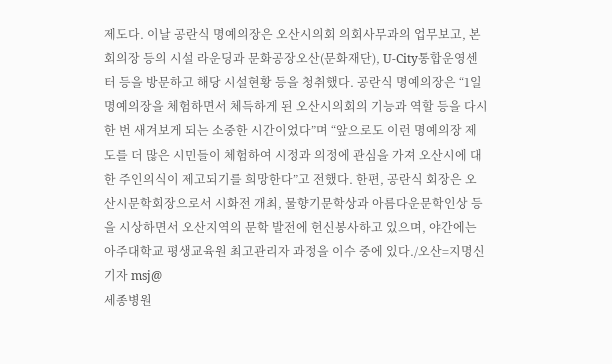제도다. 이날 공란식 명예의장은 오산시의회 의회사무과의 업무보고, 본회의장 등의 시설 라운딩과 문화공장오산(문화재단), U-City통합운영센터 등을 방문하고 해당 시설현황 등을 청취했다. 공란식 명예의장은 “1일 명예의장을 체험하면서 체득하게 된 오산시의회의 기능과 역할 등을 다시 한 번 새겨보게 되는 소중한 시간이었다”며 “앞으로도 이런 명예의장 제도를 더 많은 시민들이 체험하여 시정과 의정에 관심을 가져 오산시에 대한 주인의식이 제고되기를 희망한다”고 전했다. 한편, 공란식 회장은 오산시문학회장으로서 시화전 개최, 물향기문학상과 아름다운문학인상 등을 시상하면서 오산지역의 문학 발전에 헌신봉사하고 있으며, 야간에는 아주대학교 평생교육원 최고관리자 과정을 이수 중에 있다./오산=지명신기자 msj@
세종병원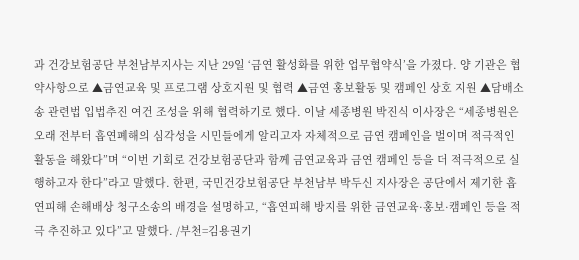과 건강보험공단 부천남부지사는 지난 29일 ‘금연 활성화를 위한 업무협약식’을 가졌다. 양 기관은 협약사항으로 ▲금연교육 및 프로그램 상호지원 및 협력 ▲금연 홍보활동 및 캠페인 상호 지원 ▲담배소송 관련법 입법추진 여건 조성을 위해 협력하기로 했다. 이날 세종병원 박진식 이사장은 “세종병원은 오래 전부터 흡연폐해의 심각성을 시민들에게 알리고자 자체적으로 금연 캠페인을 벌이며 적극적인 활동을 해왔다”며 “이번 기회로 건강보험공단과 함께 금연교육과 금연 캠페인 등을 더 적극적으로 실행하고자 한다”라고 말했다. 한편, 국민건강보험공단 부천남부 박두신 지사장은 공단에서 제기한 흡연피해 손해배상 청구소송의 배경을 설명하고, “흡연피해 방지를 위한 금연교육·홍보·캠페인 등을 적극 추진하고 있다”고 말했다. /부천=김용권기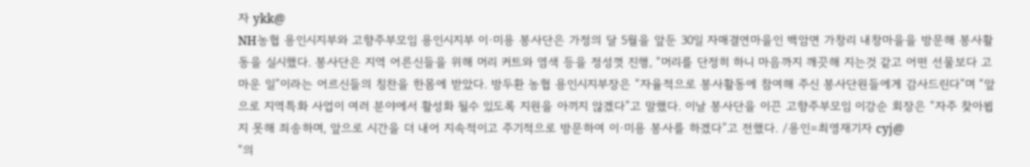자 ykk@
NH농협 용인시지부와 고향주부모임 용인시지부 이·미용 봉사단은 가정의 달 5월을 앞둔 30일 자매결연마을인 백암면 가창리 내창마을을 방문해 봉사활동을 실시했다. 봉사단은 지역 어른신들을 위해 머리 커트와 염색 등을 정성껏 진행, “머리를 단정히 하니 마음까지 깨끗해 지는것 같고 어떤 선물보다 고마운 일”이라는 어르신들의 칭찬을 한몸에 받았다. 방두환 농협 용인시지부장은 “자율적으로 봉사활동에 참여해 주신 봉사단원들에게 감사드린다”며 “앞으로 지역특화 사업이 여러 분야에서 활성화 될수 있도록 지원을 아끼지 않겠다”고 말했다. 이날 봉사단을 이끈 고향주부모임 이강순 회장은 “자주 찾아뵙지 못해 죄송하며, 앞으로 시간을 더 내어 지속적이고 주기적으로 방문하여 이·미용 봉사를 하겠다”고 전했다. /용인=최영재기자 cyj@
“의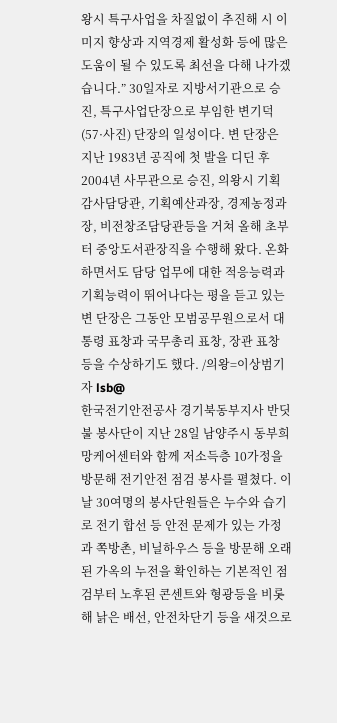왕시 특구사업을 차질없이 추진해 시 이미지 향상과 지역경제 활성화 등에 많은 도움이 될 수 있도록 최선을 다해 나가겠습니다.” 30일자로 지방서기관으로 승진, 특구사업단장으로 부임한 변기덕(57·사진) 단장의 일성이다. 변 단장은 지난 1983년 공직에 첫 발을 디딘 후 2004년 사무관으로 승진, 의왕시 기획감사담당관, 기획예산과장, 경제농정과장, 비전창조담당관등을 거쳐 올해 초부터 중앙도서관장직을 수행해 왔다. 온화하면서도 담당 업무에 대한 적응능력과 기획능력이 뛰어나다는 평을 듣고 있는 변 단장은 그동안 모범공무원으로서 대통령 표창과 국무총리 표창, 장관 표창 등을 수상하기도 했다. /의왕=이상범기자 lsb@
한국전기안전공사 경기북동부지사 반딧불 봉사단이 지난 28일 남양주시 동부희망케어센터와 함께 저소득층 10가정을 방문해 전기안전 점검 봉사를 펼쳤다. 이날 30여명의 봉사단원들은 누수와 습기로 전기 합선 등 안전 문제가 있는 가정과 쪽방촌, 비닐하우스 등을 방문해 오래된 가옥의 누전을 확인하는 기본적인 점검부터 노후된 콘센트와 형광등을 비롯해 낡은 배선, 안전차단기 등을 새것으로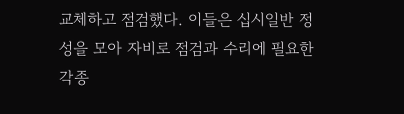교체하고 점검했다. 이들은 십시일반 정성을 모아 자비로 점검과 수리에 필요한 각종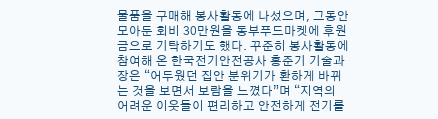물품을 구매해 봉사활동에 나섰으며, 그동안 모아둔 회비 30만원을 동부푸드마켓에 후원금으로 기탁하기도 했다. 꾸준히 봉사활동에 참여해 온 한국전기안전공사 홍준기 기술과장은 “어두웠던 집안 분위기가 환하게 바뀌는 것을 보면서 보람을 느꼈다”며 “지역의 어려운 이웃들이 편리하고 안전하게 전기를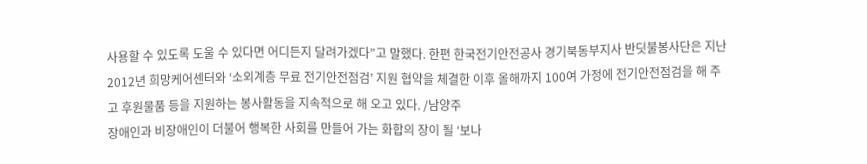사용할 수 있도록 도울 수 있다면 어디든지 달려가겠다”고 말했다. 한편 한국전기안전공사 경기북동부지사 반딧불봉사단은 지난 2012년 희망케어센터와 ‘소외계층 무료 전기안전점검’ 지원 협약을 체결한 이후 올해까지 100여 가정에 전기안전점검을 해 주고 후원물품 등을 지원하는 봉사활동을 지속적으로 해 오고 있다. /남양주
장애인과 비장애인이 더불어 행복한 사회를 만들어 가는 화합의 장이 될 ‘보나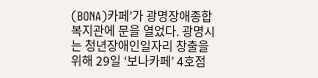(BONA)카페’가 광명장애종합복지관에 문을 열었다. 광명시는 청년장애인일자리 창출을 위해 29일 ‘보나카페’ 4호점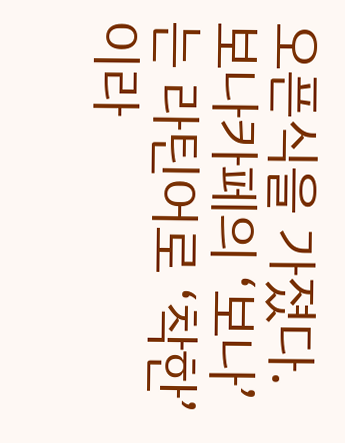오픈식을 가졌다. 보나카페의 ‘보나’는 라틴어로 ‘착한’이라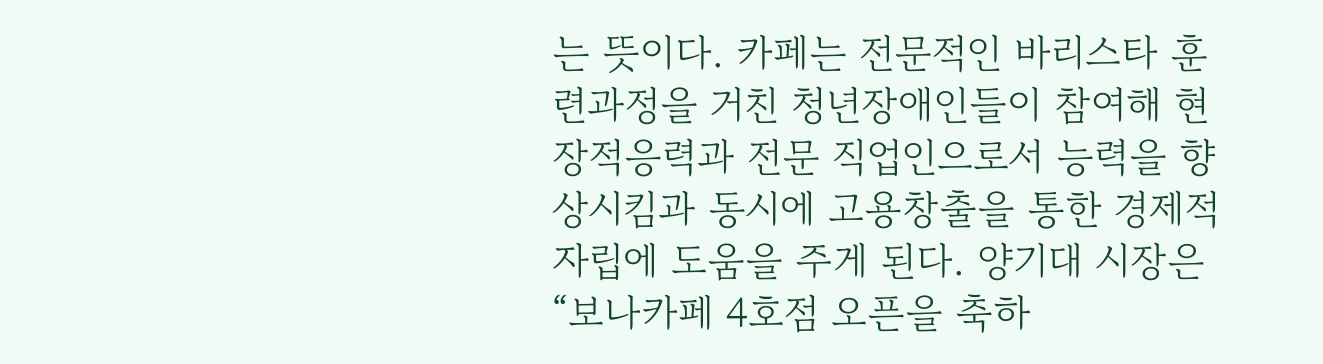는 뜻이다. 카페는 전문적인 바리스타 훈련과정을 거친 청년장애인들이 참여해 현장적응력과 전문 직업인으로서 능력을 향상시킴과 동시에 고용창출을 통한 경제적 자립에 도움을 주게 된다. 양기대 시장은 “보나카페 4호점 오픈을 축하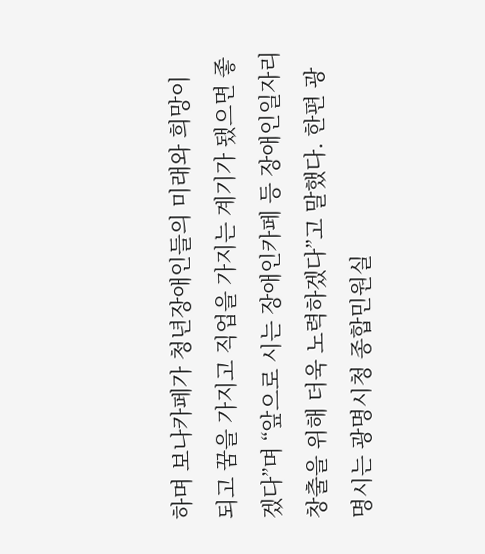하며 보나카페가 청년장애인들의 미래와 희망이 되고 꿈을 가지고 직업을 가지는 계기가 됐으면 좋겠다”며 “앞으로 시는 장애인카페 등 장애인일자리 창출을 위해 더욱 노력하겠다”고 말했다. 한편 광명시는 광명시청 종합민원실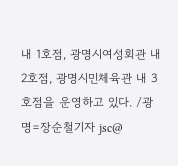내 1호점, 광명시여성회관 내 2호점, 광명시민체육관 내 3호점을 운영하고 있다. /광명=장순철기자 jsc@